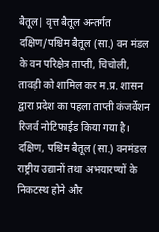बैतूल| वृत्त बैतूल अन्तर्गत दक्षिण/पश्चिम बैतूल (सा.) वन मंडल के वन परिक्षेत्र ताप्ती, चिचोली, तावड़ी को शामिल कर म.प्र. शासन द्वारा प्रदेश का पहला ताप्ती कंजर्वेशन रिजर्व नोटिफाईड किया गया है। दक्षिण, पश्चिम बैतूल (सा.) वनमंडल राष्ट्रीय उद्यानों तथा अभयारण्यों के निकटस्थ होने और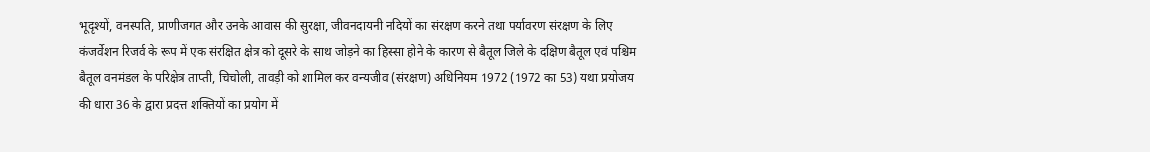भूदृश्यों, वनस्पति, प्राणीजगत और उनके आवास की सुरक्षा, जीवनदायनी नदियों का संरक्षण करने तथा पर्यावरण संरक्षण के लिए कंजर्वेशन रिजर्व के रूप में एक संरक्षित क्षेत्र को दूसरे के साथ जोड़ने का हिस्सा होने के कारण से बैतूल जिले के दक्षिण बैतूल एवं पश्चिम बैतूल वनमंडल के परिक्षेत्र ताप्ती, चिचोली, तावड़ी को शामिल कर वन्यजीव (संरक्षण) अधिनियम 1972 (1972 का 53) यथा प्रयोजय की धारा 36 के द्वारा प्रदत्त शक्तियों का प्रयोग में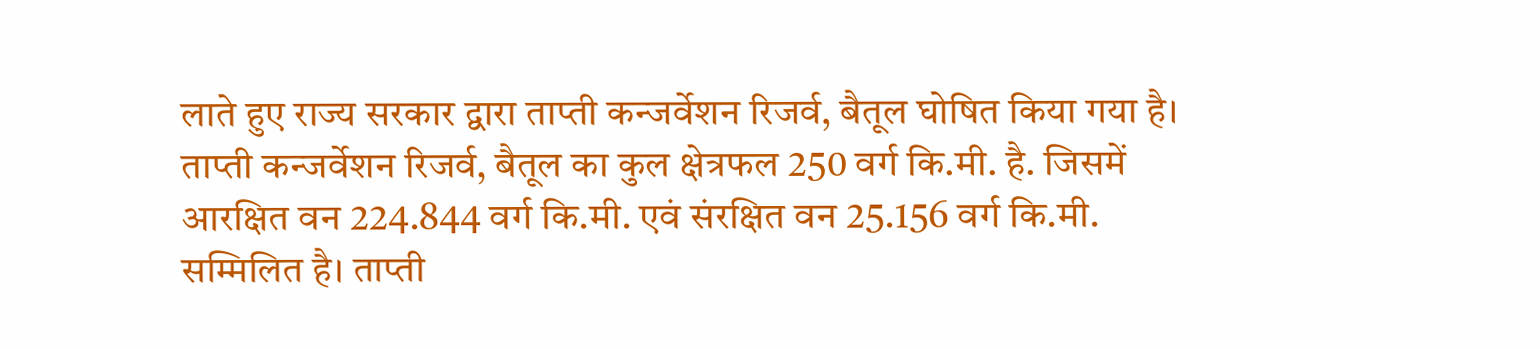लाते हुए राज्य सरकार द्वारा ताप्ती कन्जर्वेशन रिजर्व, बैतूल घोषित किया गया है। ताप्ती कन्जर्वेशन रिजर्व, बैतूल का कुल क्षेत्रफल 250 वर्ग कि.मी. है. जिसमें आरक्षित वन 224.844 वर्ग कि.मी. एवं संरक्षित वन 25.156 वर्ग कि.मी. सम्मिलित है। ताप्ती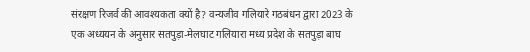संरक्षण रिजर्व की आवश्यकता क्यों है? वन्यजीव गलियारे गठबंधन द्वारा 2023 के एक अध्ययन के अनुसार सतपुड़ा-मेलघाट गलियारा मध्य प्रदेश के सतपुड़ा बाघ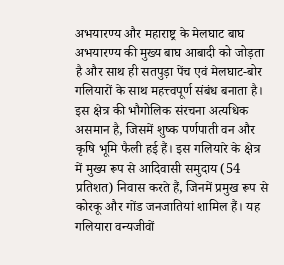अभयारण्य और महाराष्ट्र के मेलघाट बाघ अभयारण्य की मुख्य बाघ आबादी को जोड़ता है और साथ ही सतपुड़ा पेंच एवं मेलघाट-बोर गलियारों के साथ महत्त्वपूर्ण संबंध बनाता है। इस क्षेत्र की भौगोलिक संरचना अत्यधिक असमान है, जिसमें शुष्क पर्णपाती वन और कृषि भूमि फैली हई हैं। इस गलियारे के क्षेत्र में मुख्य रूप से आदिवासी समुदाय (54 प्रतिशत) निवास करते हैं, जिनमें प्रमुख रूप से कोरकू और गोंड जनजातियां शामिल हैं। यह गलियारा वन्यजीवों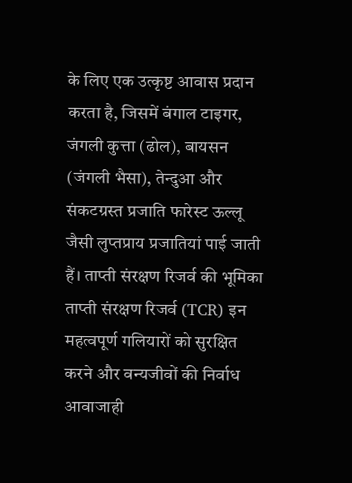के लिए एक उत्कृष्ट आवास प्रदान करता है, जिसमें बंगाल टाइगर, जंगली कुत्ता (ढोल), बायसन (जंगली भैसा), तेन्दुआ और संकटग्रस्त प्रजाति फारेस्ट ऊल्लू जैसी लुप्तप्राय प्रजातियां पाई जाती हैं। ताप्ती संरक्षण रिजर्व की भूमिका ताप्ती संरक्षण रिजर्व (TCR) इन महत्वपूर्ण गलियारों को सुरक्षित करने और वन्यजीवों की निर्वाध आवाजाही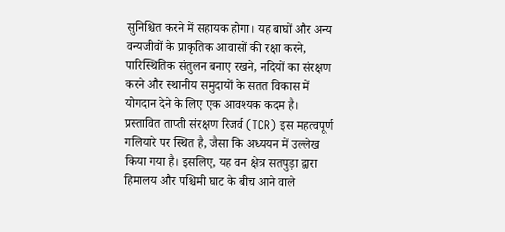सुनिश्चित करने में सहायक होगा। यह बाघों और अन्य वन्यजीवों के प्राकृतिक आवासों की रक्षा करने, पारिस्थितिक संतुलन बनाए रखने, नदियों का संरक्षण करने और स्थानीय समुदायों के सतत विकास में योगदान देने के लिए एक आवश्यक कदम है। प्रस्तावित ताप्ती संरक्षण रिजर्व (TCR) इस महत्वपूर्ण गलियारे पर स्थित है, जैसा कि अध्ययन में उल्लेख किया गया है। इसलिए, यह वन क्षेत्र सतपुड़ा द्वारा हिमालय और पश्चिमी घाट के बीच आने वाले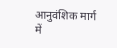आनुवंशिक मार्ग में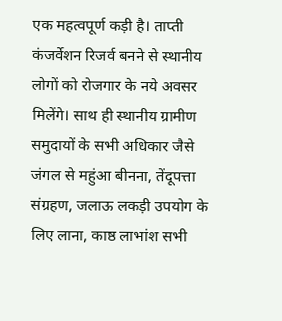एक महत्वपूर्ण कड़ी है। ताप्ती कंजर्वेशन रिजर्व बनने से स्थानीय लोगों को रोजगार के नये अवसर मिलेंगे। साथ ही स्थानीय ग्रामीण समुदायों के सभी अधिकार जैसे जंगल से महुंआ बीनना, तेंदूपत्ता संग्रहण, जलाऊ लकड़ी उपयोग के लिए लाना, काष्ठ लाभांश सभी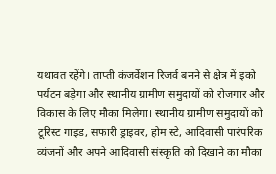यथावत रहेंगे। ताप्ती कंजर्वेशन रिजर्व बनने से क्षेत्र में इको पर्यटन बड़ेगा और स्थानीय ग्रामीण समुदायों को रोजगार और विकास के लिए मौका मिलेगा। स्थानीय ग्रामीण समुदायों को टूरिस्ट गाइड, सफारी ड्राइवर, होम स्टे, आदिवासी पारंपरिक व्यंजनों और अपने आदिवासी संस्कृति को दिखाने का मौका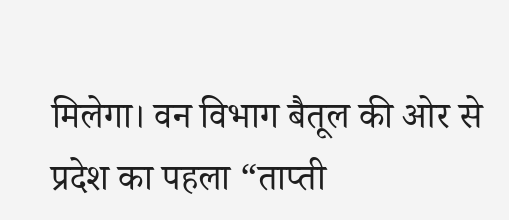मिलेगा। वन विभाग बैतूल की ओर से प्रदेश का पहला “ताप्ती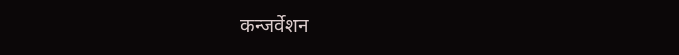कन्जर्वेशन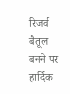रिजर्व बैतूल बनने पर हार्दिक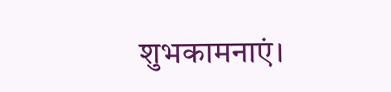शुभकामनाएं।